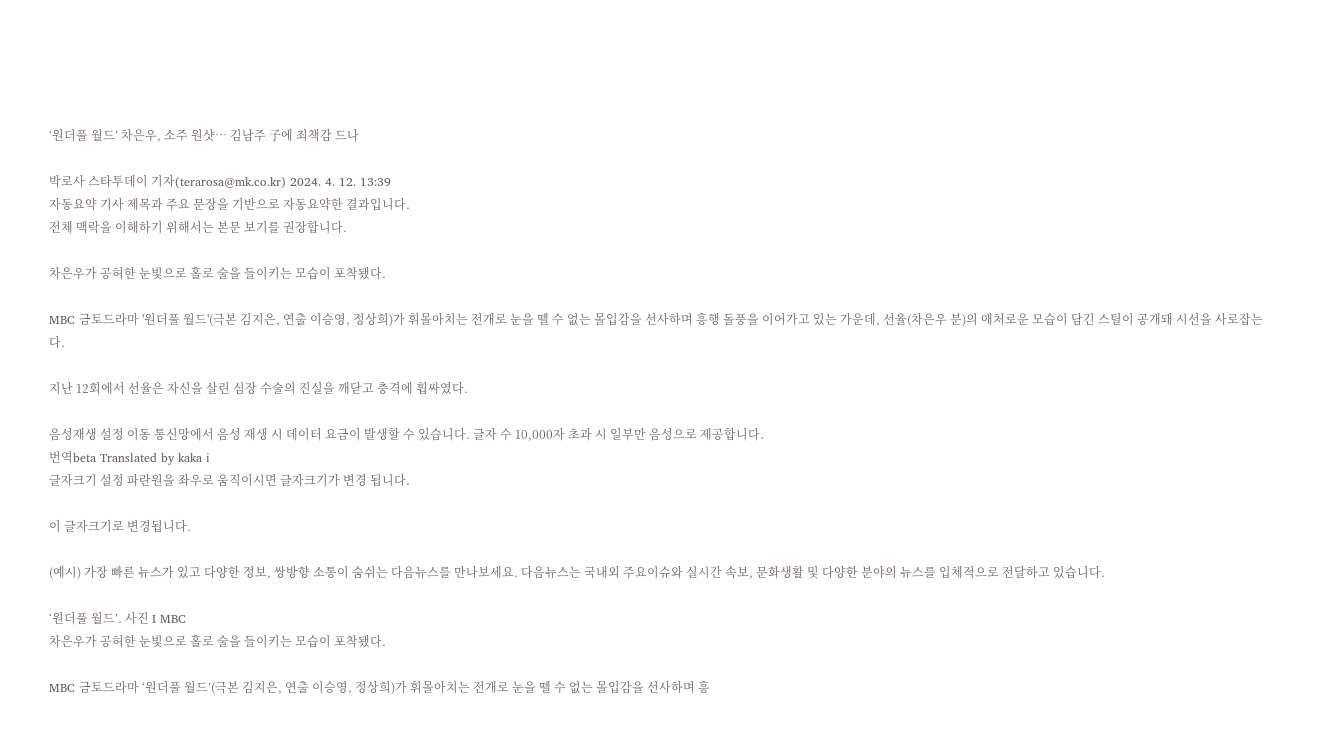‘원더풀 월드’ 차은우, 소주 원샷… 김남주 子에 죄책감 드나

박로사 스타투데이 기자(terarosa@mk.co.kr) 2024. 4. 12. 13:39
자동요약 기사 제목과 주요 문장을 기반으로 자동요약한 결과입니다.
전체 맥락을 이해하기 위해서는 본문 보기를 권장합니다.

차은우가 공허한 눈빛으로 홀로 술을 들이키는 모습이 포착됐다.

MBC 금토드라마 '원더풀 월드'(극본 김지은, 연출 이승영, 정상희)가 휘몰아치는 전개로 눈을 뗄 수 없는 몰입감을 선사하며 흥행 돌풍을 이어가고 있는 가운데, 선율(차은우 분)의 애처로운 모습이 담긴 스틸이 공개돼 시선을 사로잡는다.

지난 12회에서 선율은 자신을 살린 심장 수술의 진실을 깨닫고 충격에 휩싸였다.

음성재생 설정 이동 통신망에서 음성 재생 시 데이터 요금이 발생할 수 있습니다. 글자 수 10,000자 초과 시 일부만 음성으로 제공합니다.
번역beta Translated by kaka i
글자크기 설정 파란원을 좌우로 움직이시면 글자크기가 변경 됩니다.

이 글자크기로 변경됩니다.

(예시) 가장 빠른 뉴스가 있고 다양한 정보, 쌍방향 소통이 숨쉬는 다음뉴스를 만나보세요. 다음뉴스는 국내외 주요이슈와 실시간 속보, 문화생활 및 다양한 분야의 뉴스를 입체적으로 전달하고 있습니다.

‘원더풀 월드’. 사진 I MBC
차은우가 공허한 눈빛으로 홀로 술을 들이키는 모습이 포착됐다.

MBC 금토드라마 ‘원더풀 월드’(극본 김지은, 연출 이승영, 정상희)가 휘몰아치는 전개로 눈을 뗄 수 없는 몰입감을 선사하며 흥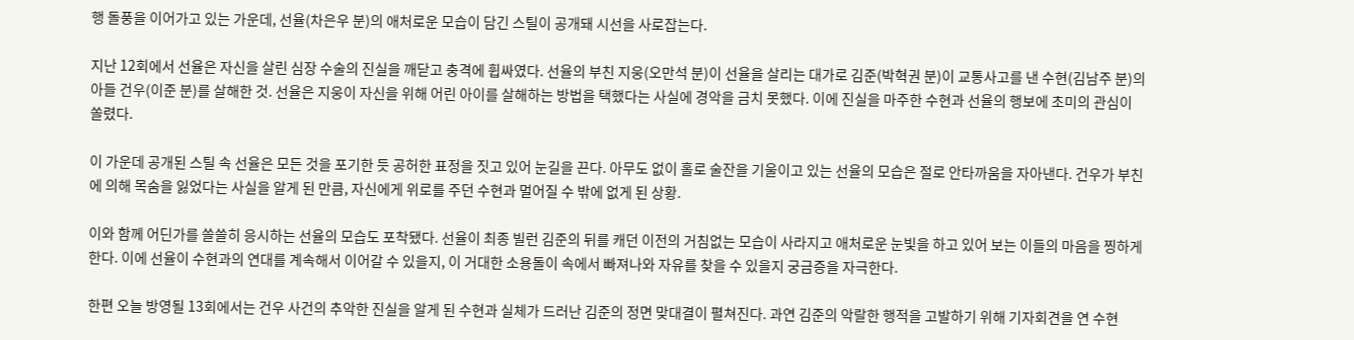행 돌풍을 이어가고 있는 가운데, 선율(차은우 분)의 애처로운 모습이 담긴 스틸이 공개돼 시선을 사로잡는다.

지난 12회에서 선율은 자신을 살린 심장 수술의 진실을 깨닫고 충격에 휩싸였다. 선율의 부친 지웅(오만석 분)이 선율을 살리는 대가로 김준(박혁권 분)이 교통사고를 낸 수현(김남주 분)의 아들 건우(이준 분)를 살해한 것. 선율은 지웅이 자신을 위해 어린 아이를 살해하는 방법을 택했다는 사실에 경악을 금치 못했다. 이에 진실을 마주한 수현과 선율의 행보에 초미의 관심이 쏠렸다.

이 가운데 공개된 스틸 속 선율은 모든 것을 포기한 듯 공허한 표정을 짓고 있어 눈길을 끈다. 아무도 없이 홀로 술잔을 기울이고 있는 선율의 모습은 절로 안타까움을 자아낸다. 건우가 부친에 의해 목숨을 잃었다는 사실을 알게 된 만큼, 자신에게 위로를 주던 수현과 멀어질 수 밖에 없게 된 상황.

이와 함께 어딘가를 쓸쓸히 응시하는 선율의 모습도 포착됐다. 선율이 최종 빌런 김준의 뒤를 캐던 이전의 거침없는 모습이 사라지고 애처로운 눈빛을 하고 있어 보는 이들의 마음을 찡하게 한다. 이에 선율이 수현과의 연대를 계속해서 이어갈 수 있을지, 이 거대한 소용돌이 속에서 빠져나와 자유를 찾을 수 있을지 궁금증을 자극한다.

한편 오늘 방영될 13회에서는 건우 사건의 추악한 진실을 알게 된 수현과 실체가 드러난 김준의 정면 맞대결이 펼쳐진다. 과연 김준의 악랄한 행적을 고발하기 위해 기자회견을 연 수현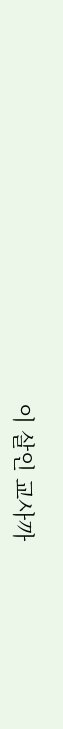이 살인 교사까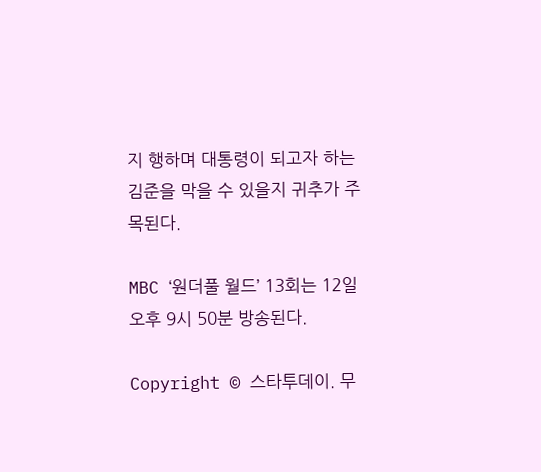지 행하며 대통령이 되고자 하는 김준을 막을 수 있을지 귀추가 주목된다.

MBC ‘원더풀 월드’ 13회는 12일 오후 9시 50분 방송된다.

Copyright © 스타투데이. 무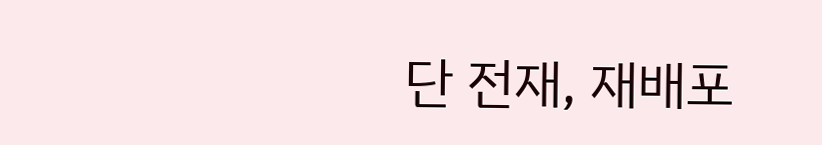단 전재, 재배포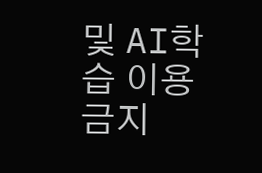및 AI학습 이용 금지